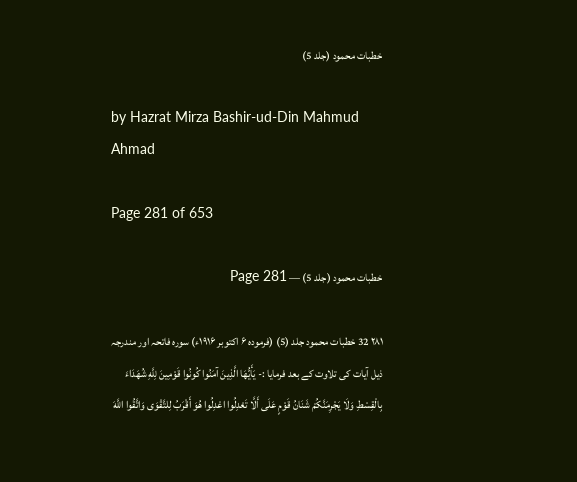خطبات محمود (جلد 5)

by Hazrat Mirza Bashir-ud-Din Mahmud Ahmad

Page 281 of 653

خطبات محمود (جلد 5) — Page 281

۲۸۱ 32 خطبات محمود جلد (5) (فرموده ۶ اکتوبر ۱۹۱۶ء) سورہ فاتحہ اور مندرجہ ذیل آیات کی تلاوت کے بعد فرمایا :- يَأَيُّهَا الَّذِينَ آمَنُوا كُونُوا قَوْمِينَ لِلَّهِ شُهَدَاءَ بِالْقِسْطِ وَلَا يَجْرِمَنَّكُمْ شَنَانُ قَوْمٍ عَلَى أَلَّا تَعْدِلُوا اعْدِلُوا هُوَ أَقْرَبُ لِلتَّقْوَى وَاتَّقُوا اللَّهَ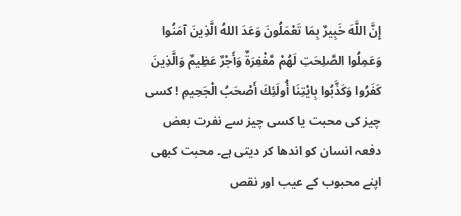إِنَّ اللَّهَ خَبِيرٌ بِمَا تَعْمَلُونَ وَعَدَ اللهُ الَّذِينَ آمَنُوا وَعَمِلُوا الصَّلِحَتِ لَهُمْ مَّغْفِرَةٌ وَأَجْرٌ عَظِيمٌ وَالَّذِينَ كَفَرُوا وَكَذَّبُوا بِايْتِنَا أُولَئِكَ أَصْحَبُ الْجَحِيمِ ! کسی چیز کی محبت یا کسی چیز سے نفرت بعض دفعہ انسان کو اندھا کر دیتی ہے۔ محبت کبھی اپنے محبوب کے عیب اور نقص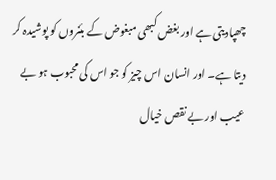چھپادیتی ہے اور بغض کبھی مبغوض کے بئنروں کو پوشیدہ کر دیتا ہے۔ اور انسان اس چیز کو جو اس کی محبوب ہو بے عیب اور بے نقص خیال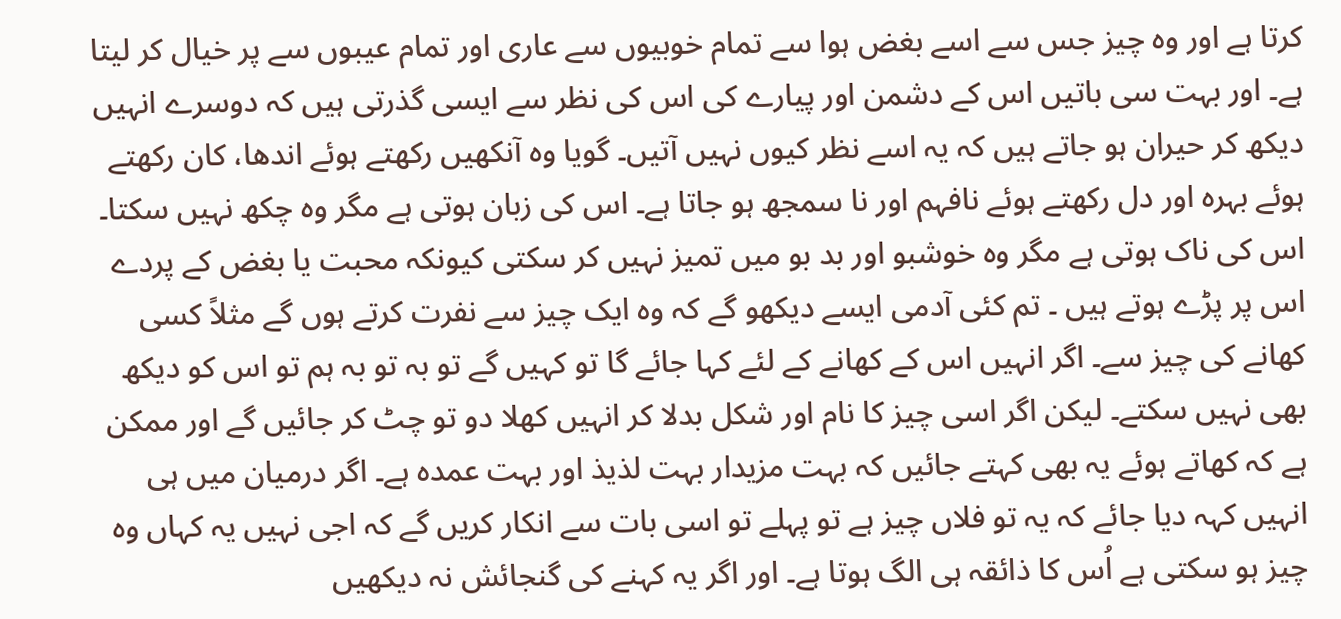کرتا ہے اور وہ چیز جس سے اسے بغض ہوا سے تمام خوبیوں سے عاری اور تمام عیبوں سے پر خیال کر لیتا ہے۔ اور بہت سی باتیں اس کے دشمن اور پیارے کی اس کی نظر سے ایسی گذرتی ہیں کہ دوسرے انہیں دیکھ کر حیران ہو جاتے ہیں کہ یہ اسے نظر کیوں نہیں آتیں۔ گویا وہ آنکھیں رکھتے ہوئے اندھا، کان رکھتے ہوئے بہرہ اور دل رکھتے ہوئے نافہم اور نا سمجھ ہو جاتا ہے۔ اس کی زبان ہوتی ہے مگر وہ چکھ نہیں سکتا۔ اس کی ناک ہوتی ہے مگر وہ خوشبو اور بد بو میں تمیز نہیں کر سکتی کیونکہ محبت یا بغض کے پردے اس پر پڑے ہوتے ہیں ۔ تم کئی آدمی ایسے دیکھو گے کہ وہ ایک چیز سے نفرت کرتے ہوں گے مثلاً کسی کھانے کی چیز سے۔ اگر انہیں اس کے کھانے کے لئے کہا جائے گا تو کہیں گے تو بہ تو بہ ہم تو اس کو دیکھ بھی نہیں سکتے۔ لیکن اگر اسی چیز کا نام اور شکل بدلا کر انہیں کھلا دو تو چٹ کر جائیں گے اور ممکن ہے کہ کھاتے ہوئے یہ بھی کہتے جائیں کہ بہت مزیدار بہت لذیذ اور بہت عمدہ ہے۔ اگر درمیان میں ہی انہیں کہہ دیا جائے کہ یہ تو فلاں چیز ہے تو پہلے تو اسی بات سے انکار کریں گے کہ اجی نہیں یہ کہاں وہ چیز ہو سکتی ہے اُس کا ذائقہ ہی الگ ہوتا ہے۔ اور اگر یہ کہنے کی گنجائش نہ دیکھیں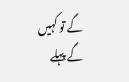گے تو کہیں گے پہلے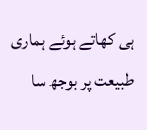ہی کھاتے ہوئے ہماری طبیعت پر بوجھ سا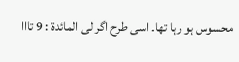محسوس ہو رہا تھا۔ اسی طرح اگر لى المائدة : 9 تااا